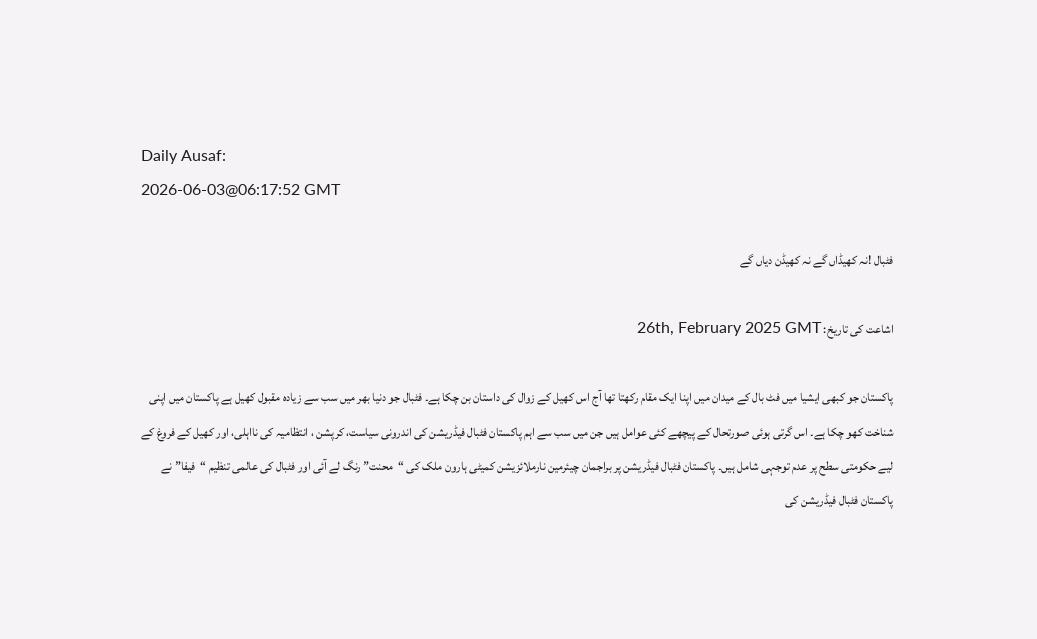Daily Ausaf:
2026-06-03@06:17:52 GMT

فٹبال !نہ کھیڈاں گے نہ کھیڈن دیاں گے

اشاعت کی تاریخ: 26th, February 2025 GMT

پاکستان جو کبھی ایشیا میں فٹ بال کے میدان میں اپنا ایک مقام رکھتا تھا آج اس کھیل کے زوال کی داستان بن چکا ہے۔ فٹبال جو دنیا بھر میں سب سے زیادہ مقبول کھیل ہے پاکستان میں اپنی شناخت کھو چکا ہے۔ اس گرتی ہوئی صورتحال کے پیچھے کئی عوامل ہیں جن میں سب سے اہم پاکستان فٹبال فیڈریشن کی اندرونی سیاست، کرپشن ، انتظامیہ کی نااہلی، اور کھیل کے فروغ کے لیے حکومتی سطح پر عدم توجہی شامل ہیں۔ پاکستان فٹبال فیڈریشن پر براجمان چیئرمین نارملائزیشن کمیٹی ہارون ملک کی “محنت” رنگ لے آئی اور فٹبال کی عالمی تنظیم “فیفا” نے پاکستان فٹبال فیڈریشن کی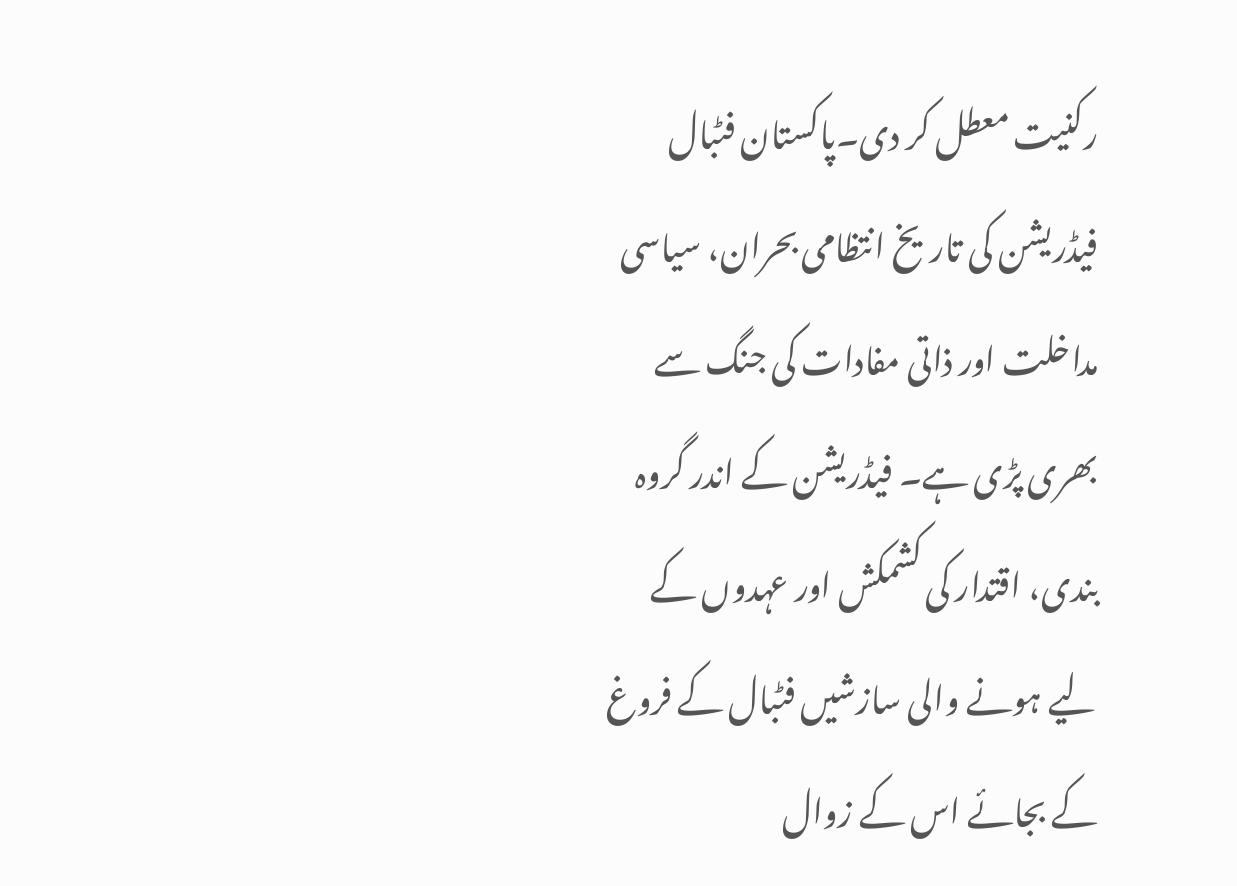رکنیت معطل کر دی۔پاکستان فٹبال فیڈریشن کی تاریخ انتظامی بحران، سیاسی مداخلت اور ذاتی مفادات کی جنگ سے بھری پڑی ہے۔ فیڈریشن کے اندر گروہ بندی، اقتدار کی کشمکش اور عہدوں کے لیے ہونے والی سازشیں فٹبال کے فروغ کے بجائے اس کے زوال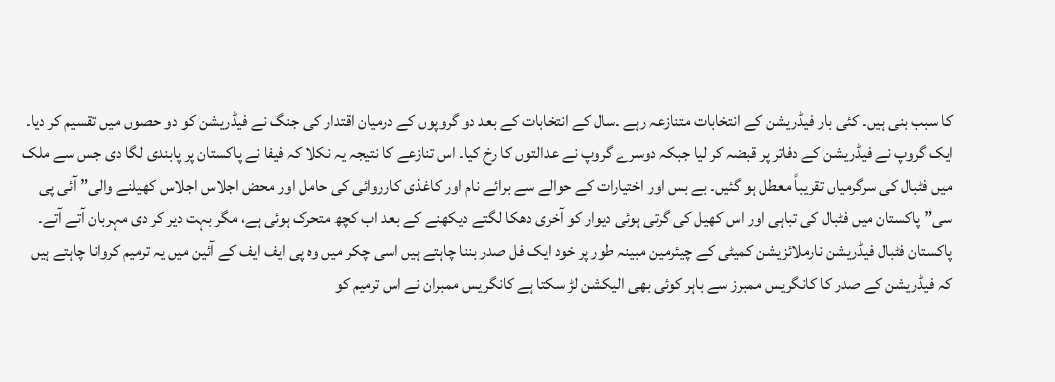کا سبب بنی ہیں۔ کئی بار فیڈریشن کے انتخابات متنازعہ رہے ۔سال کے انتخابات کے بعد دو گروپوں کے درمیان اقتدار کی جنگ نے فیڈریشن کو دو حصوں میں تقسیم کر دیا۔ ایک گروپ نے فیڈریشن کے دفاتر پر قبضہ کر لیا جبکہ دوسرے گروپ نے عدالتوں کا رخ کیا۔ اس تنازعے کا نتیجہ یہ نکلا کہ فیفا نے پاکستان پر پابندی لگا دی جس سے ملک میں فٹبال کی سرگرمیاں تقریباً معطل ہو گئیں۔ بے بس اور اختیارات کے حوالے سے برائے نام اور کاغذی کارروائی کی حامل اور محض اجلاس اجلاس کھیلنے والی” آئی پی سی” پاکستان میں فٹبال کی تباہی اور اس کھیل کی گرتی ہوئی دیوار کو آخری دھکا لگتے دیکھنے کے بعد اب کچھ متحرک ہوئی ہے، مگر بہت دیر کر دی مہربان آتے آتے۔
پاکستان فٹبال فیڈریشن نارملائزیشن کمیٹی کے چیئرمین مبینہ طور پر خود ایک فل صدر بننا چاہتے ہیں اسی چکر میں وہ پی ایف ایف کے آئین میں یہ ترمیم کروانا چاہتے ہیں کہ فیڈریشن کے صدر کا کانگریس ممبرز سے باہر کوئی بھی الیکشن لڑ سکتا ہے کانگریس ممبران نے اس ترمیم کو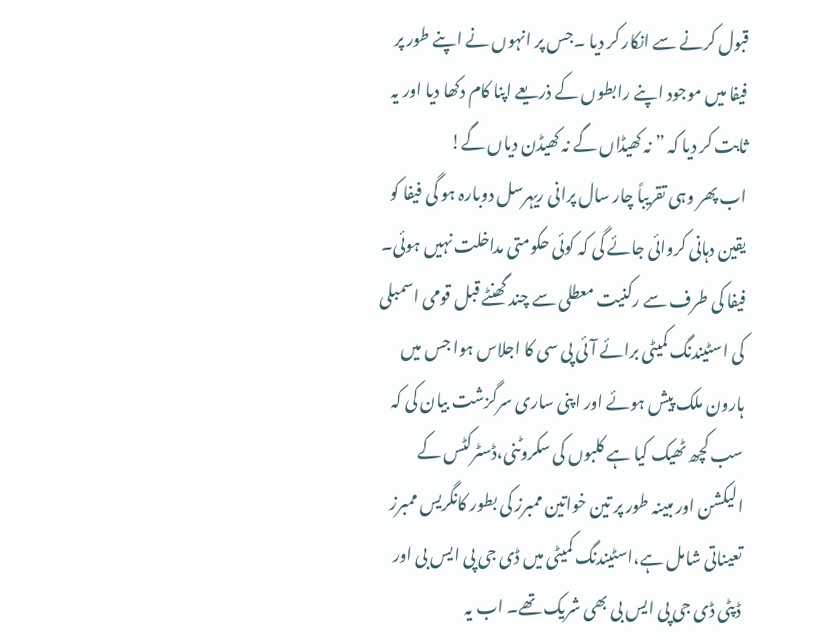قبول کرنے سے انکار کر دیا ۔جس پر انہوں نے اپنے طور پر فیفا میں موجود اپنے رابطوں کے ذریعے اپنا کام دکھا دیا اور یہ ثابت کر دیا کہ ” نہ کھیڈاں گے نہ کھیڈن دیاں گے!
اب پھر وہی تقریباً چار سال پرانی ریہرسل دوبارہ ہو گی فیفا کو یقین دہانی کروائی جائے گی کہ کوئی حکومتی مداخلت نہیں ہوئی۔ فیفا کی طرف سے رکنیت معطلی سے چند گھنٹے قبل قومی اسمبلی کی اسٹیندنگ کمیٹی برائے آئی پی سی کا اجلاس ہوا جس میں ہارون ملک پیش ہوئے اور اپنی ساری سرگزشت بیان کی کہ سب کچھ ٹھیک کیا ہے کلبوں کی سکروٹنی،ڈسٹرکٹس کے الیکشن اور مبینہ طور پر تین خواتین ممبرز کی بطور کانگریس ممبرز تعیناتی شامل ہے،اسٹیندنگ کمیٹی میں ڈی جی پی ایس بی اور ڈپٹی ڈی جی پی ایس بی بھی شریک تھے۔ اب یہ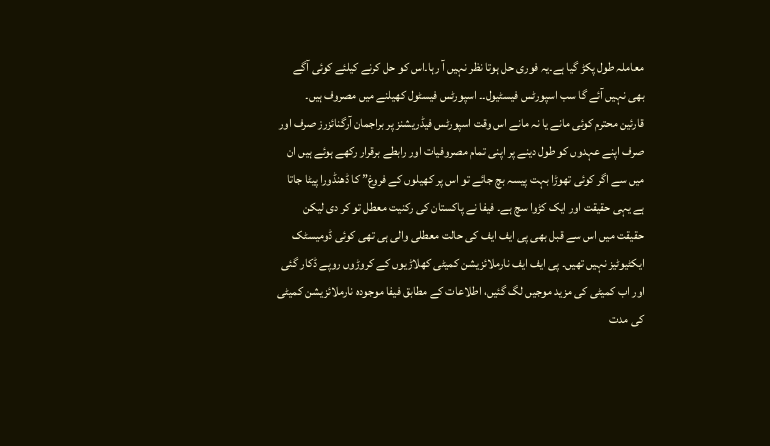معاملہ طول پکڑ گیا ہے۔یہ فوری حل ہوتا نظر نہیں آ رہا۔اس کو حل کرنے کیلئے کوئی آگے بھی نہیں آئے گا سب اسپورٹس فیسٹیول۔۔ اسپورٹس فیسٹول کھیلنے میں مصروف ہیں۔
قارئین محترم کوئی مانے یا نہ مانے اس وقت اسپورٹس فیڈریشنز پر براجمان آرگنائزرز صرف اور صرف اپنے عہدوں کو طول دینے پر اپنی تمام مصروفیات اور رابطے برقرار رکھے ہوئے ہیں ان میں سے اگر کوئی تھوڑا بہت پیسہ بچ جائے تو اس پر کھیلوں کے فروغ” کا ڈھنڈورا پیٹا جاتا ہے یہی حقیقت اور ایک کڑوا سچ ہے۔ فیفا نے پاکستان کی رکنیت معطل تو کر دی لیکن حقیقت میں اس سے قبل بھی پی ایف ایف کی حالت معطلی والی ہی تھی کوئی ڈومیسٹک ایکٹیوٹیز نہیں تھیں۔ پی ایف ایف نارملائزیشن کمیٹی کھلاڑیوں کے کروڑوں روپے ڈکار گئی اور اب کمیٹی کی مزید موجیں لگ گئیں، اطلاعات کے مطابق فیفا موجودہ نارملائزیشن کمیٹی کی مدت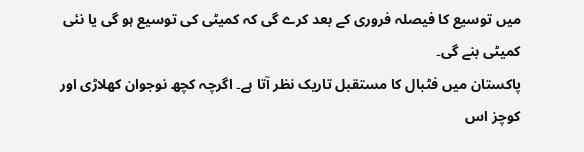میں توسیع کا فیصلہ فروری کے بعد کرے گی کہ کمیٹی کی توسیع ہو گی یا نئی کمیٹی بنے گی۔
پاکستان میں فٹبال کا مستقبل تاریک نظر آتا ہے۔ اگرچہ کچھ نوجوان کھلاڑی اور کوچز اس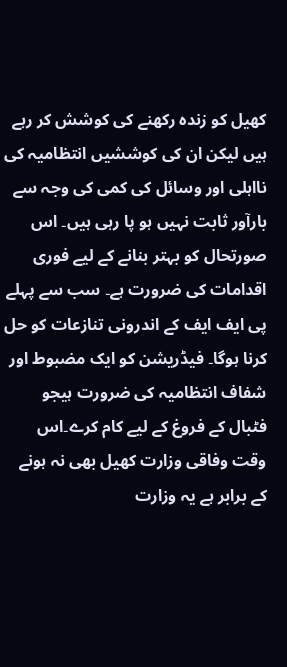کھیل کو زندہ رکھنے کی کوشش کر رہے ہیں لیکن ان کی کوششیں انتظامیہ کی نااہلی اور وسائل کی کمی کی وجہ سے بارآور ثابت نہیں ہو پا رہی ہیں۔ اس صورتحال کو بہتر بنانے کے لیے فوری اقدامات کی ضرورت ہے۔ سب سے پہلے پی ایف ایف کے اندرونی تنازعات کو حل کرنا ہوگا۔ فیڈریشن کو ایک مضبوط اور شفاف انتظامیہ کی ضرورت ہیجو فٹبال کے فروغ کے لیے کام کرے۔اس وقت وفاقی وزارت کھیل بھی نہ ہونے کے برابر ہے یہ وزارت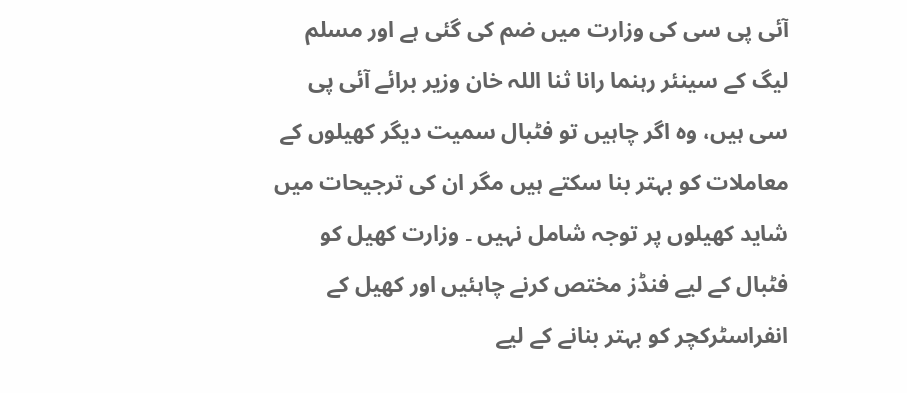آئی پی سی کی وزارت میں ضم کی گئی ہے اور مسلم لیگ کے سینئر رہنما رانا ثنا اللہ خان وزیر برائے آئی پی سی ہیں، وہ اگر چاہیں تو فٹبال سمیت دیگر کھیلوں کے معاملات کو بہتر بنا سکتے ہیں مگر ان کی ترجیحات میں شاید کھیلوں پر توجہ شامل نہیں ۔ وزارت کھیل کو فٹبال کے لیے فنڈز مختص کرنے چاہئیں اور کھیل کے انفراسٹرکچر کو بہتر بنانے کے لیے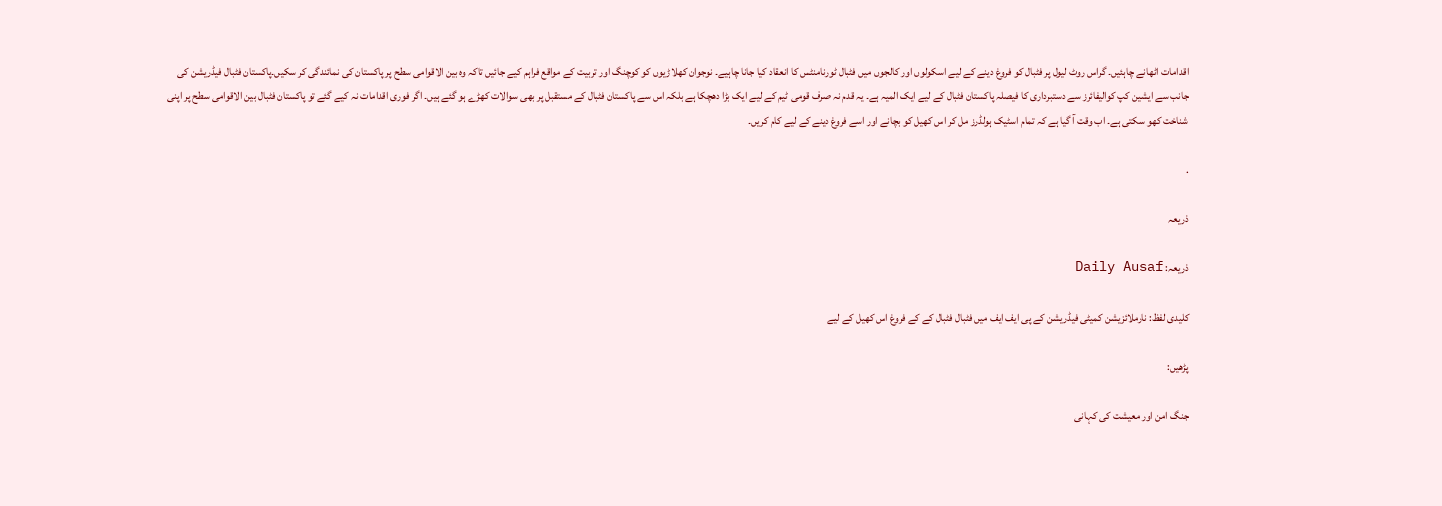اقدامات اٹھانے چاہئیں۔ گراس روٹ لیول پر فٹبال کو فروغ دینے کے لیے اسکولوں اور کالجوں میں فٹبال ٹورنامنٹس کا انعقاد کیا جانا چاہیے۔ نوجوان کھلاڑیوں کو کوچنگ اور تربیت کے مواقع فراہم کیے جائیں تاکہ وہ بین الاقوامی سطح پر پاکستان کی نمائندگی کر سکیں۔پاکستان فٹبال فیڈریشن کی جانب سے ایشین کپ کوالیفائرز سے دستبرداری کا فیصلہ پاکستان فٹبال کے لیے ایک المیہ ہے۔ یہ قدم نہ صرف قومی ٹیم کے لیے ایک بڑا دھچکا ہے بلکہ اس سے پاکستان فٹبال کے مستقبل پر بھی سوالات کھڑے ہو گئے ہیں۔ اگر فوری اقدامات نہ کیے گئے تو پاکستان فٹبال بین الاقوامی سطح پر اپنی شناخت کھو سکتی ہے۔ اب وقت آ گیا ہے کہ تمام اسٹیک ہولڈرز مل کر اس کھیل کو بچانے اور اسے فروغ دینے کے لیے کام کریں۔

.

ذریعہ

ذریعہ: Daily Ausaf

کلیدی لفظ: نارملائزیشن کمیٹی فیڈریشن کے پی ایف ایف میں فٹبال فٹبال کے کے فروغ اس کھیل کے لیے

پڑھیں:

جنگ امن اور معیشت کی کہانی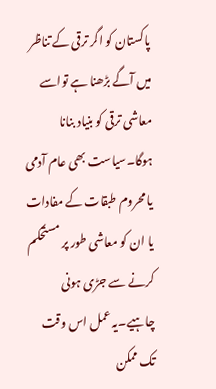پاکستان کو اگر ترقی کے تناظر میں آگے بڑھنا ہے تواسے معاشی ترقی کو بنیاد بنانا ہوگا۔سیاست بھی عام آدمی یا محروم طبقات کے مفادات یا ان کو معاشی طور پر مستحکم کرنے سے جڑی ہونی چاہیے۔یہ عمل اس وقت تک ممکن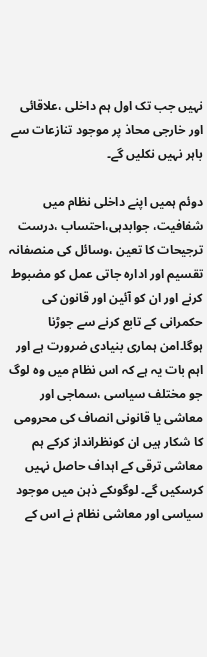نہیں جب تک اول ہم داخلی ،علاقائی اور خارجی محاذ پر موجود تنازعات سے باہر نہیں نکلیں گے۔

دوئم ہمیں اپنے داخلی نظام میں شفافیت، جوابدہی،احتساب ،درست ترجیحات کا تعین ،وسائل کی منصفانہ تقسیم اور ادارہ جاتی عمل کو مضبوط کرنے اور ان کو آئین اور قانون کی حکمرانی کے تابع کرنے سے جوڑنا ہوگا۔امن ہماری بنیادی ضرورت ہے اور اہم بات یہ ہے کہ اس نظام میں وہ لوگ جو مختلف سیاسی ،سماجی اور معاشی یا قانونی انصاف کی محرومی کا شکار ہیں ان کونظرانداز کرکے ہم معاشی ترقی کے اہداف حاصل نہیں کرسکیں گے۔ لوگوںکے ذہن میں موجود سیاسی اور معاشی نظام نے اس کے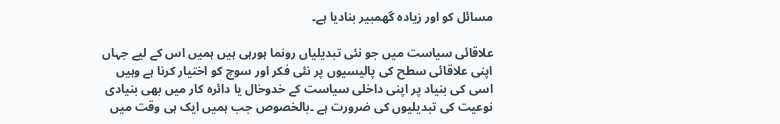مسائل کو اور زیادہ گھمبیر بنادیا ہے۔

علاقائی سیاست میں جو نئی تبدیلیاں رونما ہورہی ہیں ہمیں اس کے لیے جہاں اپنی علاقائی سطح کی پالیسیوں پر نئی فکر اور سوچ کو اختیار کرنا ہے وہیں اسی کی بنیاد پر اپنی داخلی سیاست کے خدوخال یا دائرہ کار میں بھی بنیادی نوعیت کی تبدیلیوں کی ضرورت ہے ۔بالخصوص جب ہمیں ایک ہی وقت میں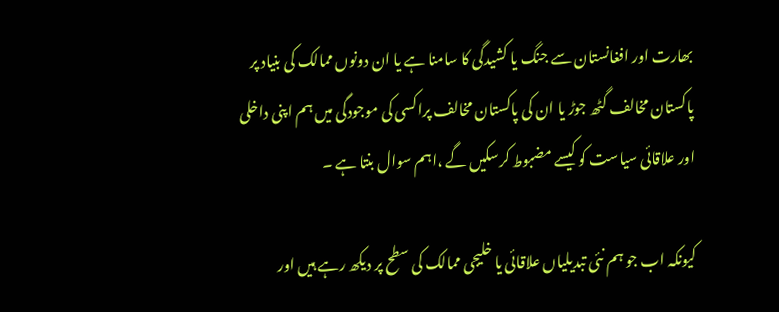بھارت اور افغانستان سے جنگ یا کشیدگی کا سامنا ہے یا ان دونوں ممالک کی بنیاد پر پاکستان مخالف گٹھ جوڑ یا ان کی پاکستان مخالف پراکسی کی موجودگی میں ہم اپنی داخلی اور علاقائی سیاست کو کیسے مضبوط کرسکیں گے ،اہم سوال بنتا ہے ۔

کیونکہ اب جو ہم نئی تبدیلیاں علاقائی یا خلیجی ممالک کی سطح پر دیکھ رہے ہیں اور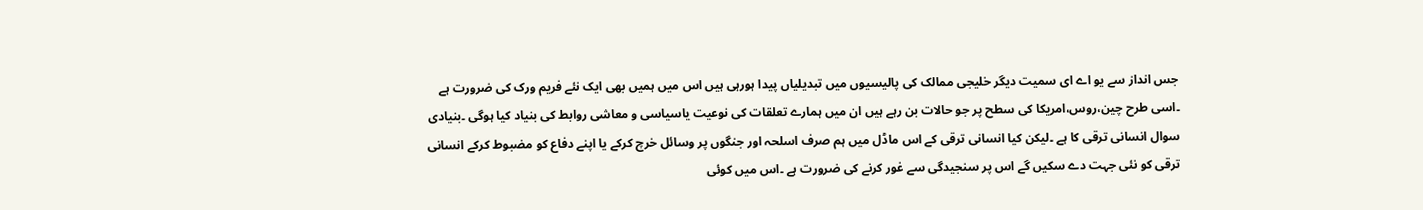جس انداز سے یو اے ای سمیت دیگر خلیجی ممالک کی پالیسیوں میں تبدیلیاں پیدا ہورہی ہیں اس میں ہمیں بھی ایک نئے فریم ورک کی ضرورت ہے ۔اسی طرح چین،روس،امریکا کی سطح پر جو حالات بن رہے ہیں ان میں ہمارے تعلقات کی نوعیت یاسیاسی و معاشی روابط کی بنیاد کیا ہوگی ۔بنیادی سوال انسانی ترقی کا ہے ۔لیکن کیا انسانی ترقی کے اس ماڈل میں ہم صرف اسلحہ اور جنگوں پر وسائل خرچ کرکے یا اپنے دفاع کو مضبوط کرکے انسانی ترقی کو نئی جہت دے سکیں گے اس پر سنجیدگی سے غور کرنے کی ضرورت ہے ۔اس میں کوئی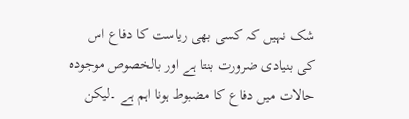شک نہیں کہ کسی بھی ریاست کا دفاع اس کی بنیادی ضرورت بنتا ہے اور بالخصوص موجودہ حالات میں دفاع کا مضبوط ہونا اہم ہے ۔لیکن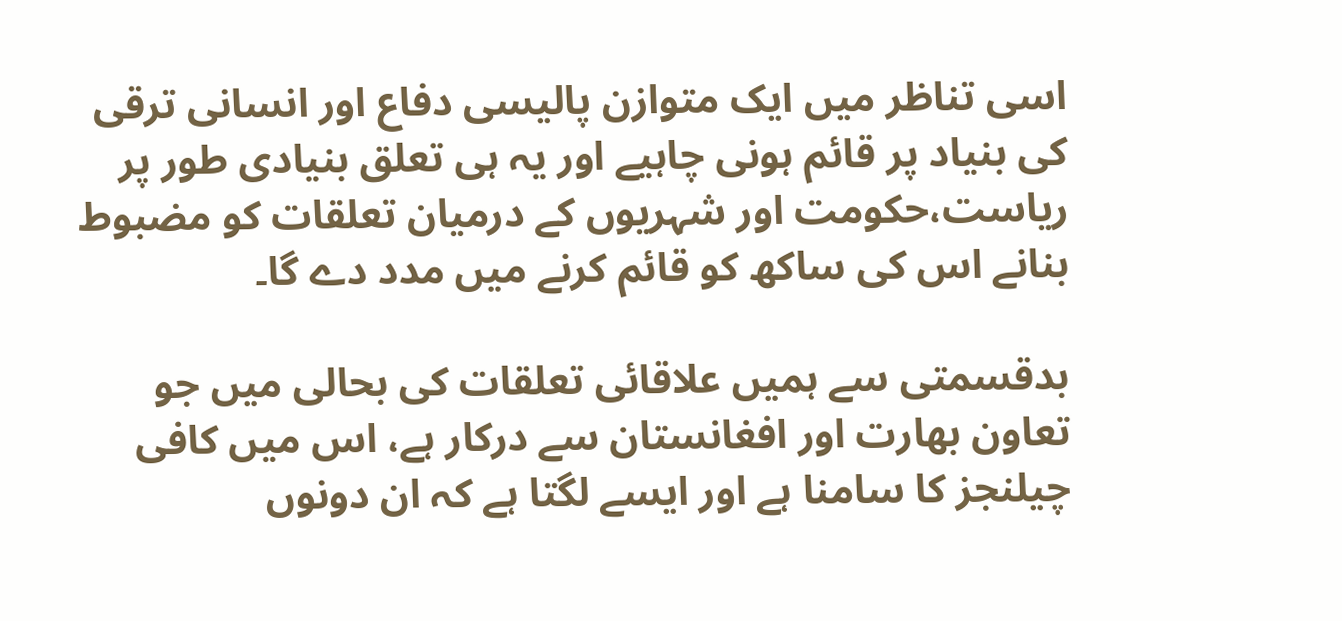اسی تناظر میں ایک متوازن پالیسی دفاع اور انسانی ترقی کی بنیاد پر قائم ہونی چاہیے اور یہ ہی تعلق بنیادی طور پر ریاست،حکومت اور شہریوں کے درمیان تعلقات کو مضبوط بنانے اس کی ساکھ کو قائم کرنے میں مدد دے گا۔

بدقسمتی سے ہمیں علاقائی تعلقات کی بحالی میں جو تعاون بھارت اور افغانستان سے درکار ہے، اس میں کافی چیلنجز کا سامنا ہے اور ایسے لگتا ہے کہ ان دونوں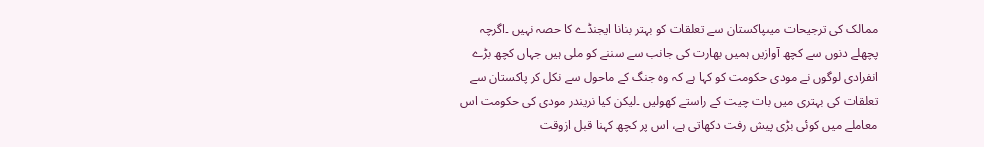ممالک کی ترجیحات میںپاکستان سے تعلقات کو بہتر بنانا ایجنڈے کا حصہ نہیں ۔اگرچہ پچھلے دنوں سے کچھ آوازیں ہمیں بھارت کی جانب سے سننے کو ملی ہیں جہاں کچھ بڑے انفرادی لوگوں نے مودی حکومت کو کہا ہے کہ وہ جنگ کے ماحول سے نکل کر پاکستان سے تعلقات کی بہتری میں بات چیت کے راستے کھولیں ۔لیکن کیا نریندر مودی کی حکومت اس معاملے میں کوئی بڑی پیش رفت دکھاتی ہے، اس پر کچھ کہنا قبل ازوقت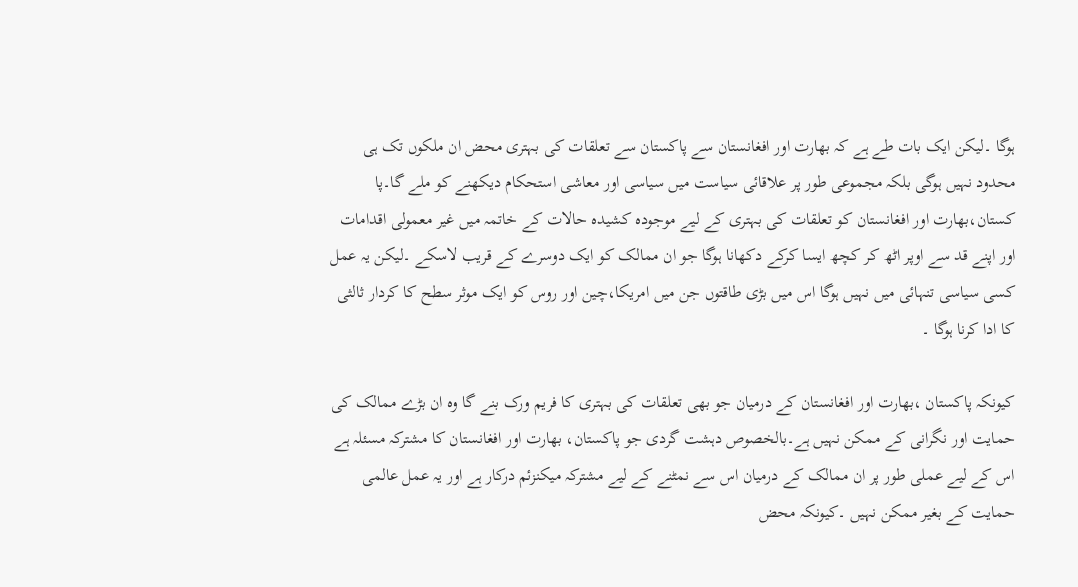ہوگا ۔لیکن ایک بات طے ہے کہ بھارت اور افغانستان سے پاکستان سے تعلقات کی بہتری محض ان ملکوں تک ہی محدود نہیں ہوگی بلکہ مجموعی طور پر علاقائی سیاست میں سیاسی اور معاشی استحکام دیکھنے کو ملے گا۔پا کستان،بھارت اور افغانستان کو تعلقات کی بہتری کے لیے موجودہ کشیدہ حالات کے خاتمہ میں غیر معمولی اقدامات اور اپنے قد سے اوپر اٹھ کر کچھ ایسا کرکے دکھانا ہوگا جو ان ممالک کو ایک دوسرے کے قریب لاسکے ۔لیکن یہ عمل کسی سیاسی تنہائی میں نہیں ہوگا اس میں بڑی طاقتوں جن میں امریکا،چین اور روس کو ایک موثر سطح کا کردار ثالثی کا ادا کرنا ہوگا ۔

کیونکہ پاکستان ،بھارت اور افغانستان کے درمیان جو بھی تعلقات کی بہتری کا فریم ورک بنے گا وہ ان بڑے ممالک کی حمایت اور نگرانی کے ممکن نہیں ہے۔بالخصوص دہشت گردی جو پاکستان، بھارت اور افغانستان کا مشترکہ مسئلہ ہے اس کے لیے عملی طور پر ان ممالک کے درمیان اس سے نمٹنے کے لیے مشترکہ میکنزئم درکار ہے اور یہ عمل عالمی حمایت کے بغیر ممکن نہیں ۔کیونکہ محض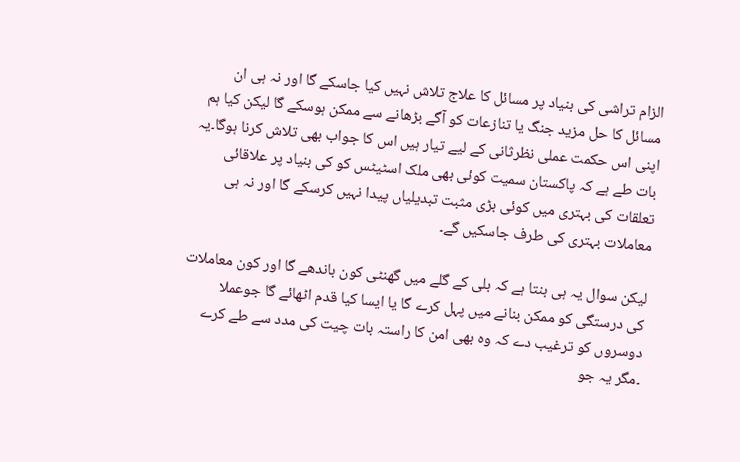الزام تراشی کی بنیاد پر مسائل کا علاج تلاش نہیں کیا جاسکے گا اور نہ ہی ان مسائل کا حل مزید جنگ یا تنازعات کو آگے بڑھانے سے ممکن ہوسکے گا لیکن کیا ہم اپنی اس حکمت عملی نظرثانی کے لیے تیار ہیں اس کا جواب بھی تلاش کرنا ہوگا۔یہ بات طے ہے کہ پاکستان سمیت کوئی بھی ملک اسٹیٹس کو کی بنیاد پر علاقائی تعلقات کی بہتری میں کوئی بڑی مثبت تبدیلیاں پیدا نہیں کرسکے گا اور نہ ہی معاملات بہتری کی طرف جاسکیں گے۔

لیکن سوال یہ ہی بنتا ہے کہ بلی کے گلے میں گھنٹی کون باندھے گا اور کون معاملات کی درستگی کو ممکن بنانے میں پہل کرے گا یا ایسا کیا قدم اٹھائے گا جوعملا دوسروں کو ترغیب دے کہ وہ بھی امن کا راستہ بات چیت کی مدد سے طے کرے ۔مگر یہ جو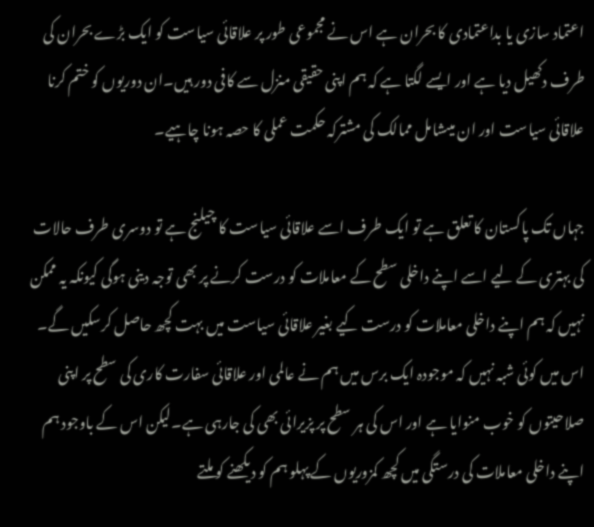اعتماد سازی یا بداعتمادی کا بحران ہے اس نے مجموعی طور پر علاقائی سیاست کو ایک بڑے بحران کی طرف دکھیل دیا ہے اور ایسے لگتا ہے کہ ہم اپنی حقیقی منزل سے کافی دور ہیں۔ان دوریوں کو ختم کرنا علاقائی سیاست اور ان میںشامل ممالک کی مشترکہ حکمت عملی کا حصہ ہونا چاہیے۔

جہاں تک پاکستان کا تعلق ہے تو ایک طرف اسے علاقائی سیاست کا چیلنج ہے تو دوسری طرف حالات کی بہتری کے لیے اسے اپنے داخلی سطح کے معاملات کو درست کرنے پر بھی توجہ دینی ہوگی کیونکہ یہ ممکن نہیں کہ ہم اپنے داخلی معاملات کو درست کیے بغیر علاقائی سیاست میں بہت کچھ حاصل کرسکیں گے۔ اس میں کوئی شبہ نہیں کہ موجودہ ایک برس میں ہم نے عالمی اور علاقائی سفارت کاری کی سطح پر اپنی صلاحیتوں کو خوب منوایا ہے اور اس کی ہر سطح پر پزیرائی بھی کی جارہی ہے۔لیکن اس کے باوجود ہم اپنے داخلی معاملات کی درستگی میں کچھ کمزوریوں کے پہلو ہم کو دیکھنے کو ملتے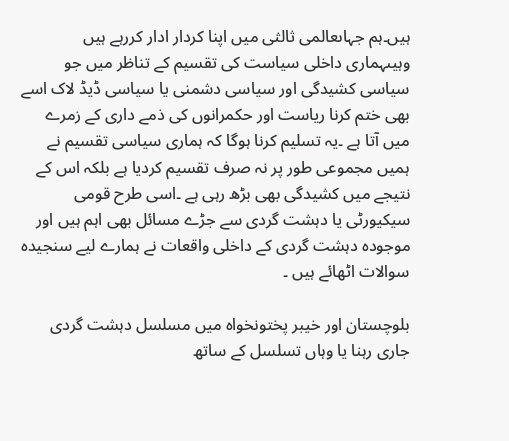ہیں۔ہم جہاںعالمی ثالثی میں اپنا کردار ادار کررہے ہیں وہیںہماری داخلی سیاست کی تقسیم کے تناظر میں جو سیاسی کشیدگی اور سیاسی دشمنی یا سیاسی ڈیڈ لاک اسے بھی ختم کرنا ریاست اور حکمرانوں کی ذمے داری کے زمرے میں آتا ہے ۔یہ تسلیم کرنا ہوگا کہ ہماری سیاسی تقسیم نے ہمیں مجموعی طور پر نہ صرف تقسیم کردیا ہے بلکہ اس کے نتیجے میں کشیدگی بھی بڑھ رہی ہے ۔اسی طرح قومی سیکیورٹی یا دہشت گردی سے جڑے مسائل بھی اہم ہیں اور موجودہ دہشت گردی کے داخلی واقعات نے ہمارے لیے سنجیدہ سوالات اٹھائے ہیں ۔

بلوچستان اور خیبر پختونخواہ میں مسلسل دہشت گردی جاری رہنا یا وہاں تسلسل کے ساتھ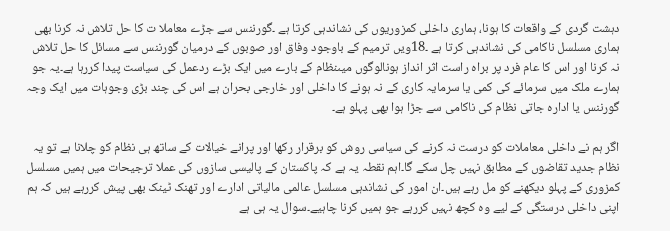دہشت گردی کے واقعات کا ہونا، ہماری داخلی کمزوریوں کی نشاندہی کرتا ہے ۔گورننس سے جڑے معاملا ت کا حل تلاش نہ کرنا بھی ہماری مسلسل ناکامی کی نشاندہی کرتا ہے ۔18ویں ترمیم کے باوجود وفاق اور صوبوں کے درمیان گورننس سے مسائل کا حل تلاش نہ کرنا اور اس کا عام فرد پر براہ راست اثر انداز ہونالوگوں میںنظام کے بارے میں ایک بڑے ردعمل کی سیاست پیدا کررہا ہے۔یہ جو ہمارے ملک میں سرمائے کی کمی یا سرمایہ کاری کے نہ ہونے کا داخلی اور خارجی بحران ہے اس کی چند بڑی وجوہات میں ایک وجہ گورننس یا ادارہ جاتی نظام کی ناکامی سے جڑا ہوا بھی پہلو ہے۔

اگر ہم نے داخلی معاملات کو درست نہ کرنے کی سیاسی روش کو برقرار رکھا اور پرانے خیالات کے ساتھ ہی نظام کو چلانا ہے تو یہ نظام جدید تقاضوں کے مطابق نہیں چل سکے گا۔اہم نقطہ یہ ہے کہ پاکستان کے پالیسی سازوں کی عملا ترجیحات میں ہمیں مسلسل کمزوری کے پہلو دیکھنے کو مل رہے ہیں۔ان امور کی نشاندہی مسلسل عالمی مالیاتی ادارے اور تھنک ٹینک بھی پیش کررہے ہیں کہ ہم اپنی داخلی درستگی کے لیے وہ کچھ نہیں کررہے جو ہمیں کرنا چاہیے۔سوال یہ ہی ہے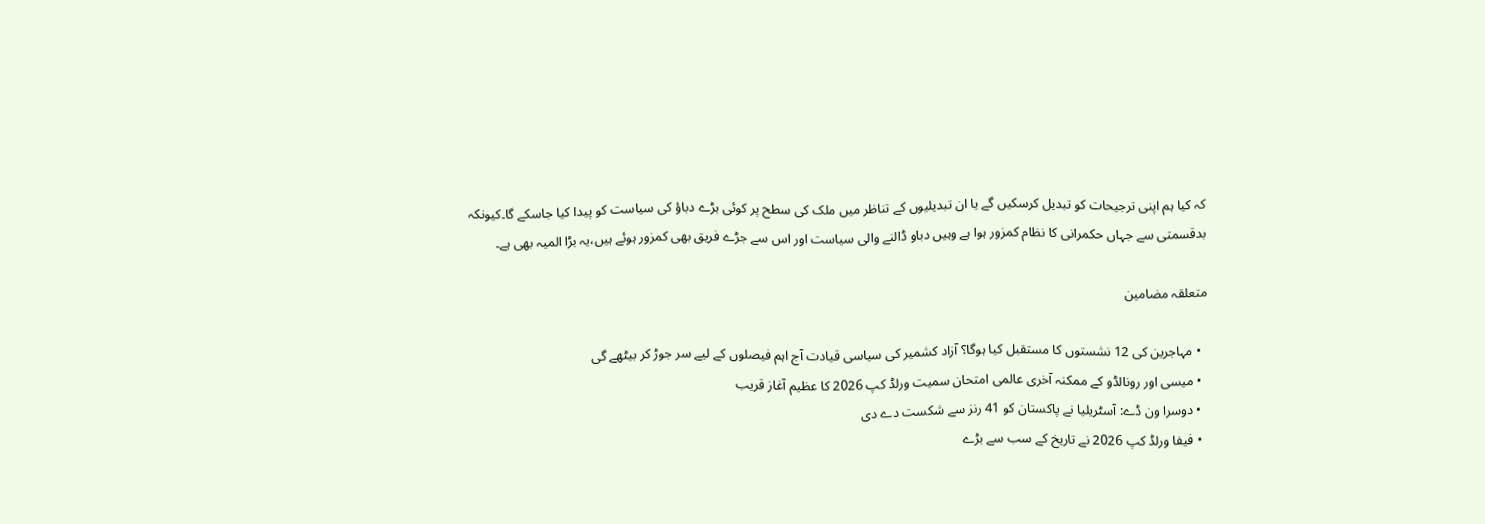کہ کیا ہم اپنی ترجیحات کو تبدیل کرسکیں گے یا ان تبدیلیوں کے تناظر میں ملک کی سطح پر کوئی بڑے دباؤ کی سیاست کو پیدا کیا جاسکے گا۔کیونکہ بدقسمتی سے جہاں حکمرانی کا نظام کمزور ہوا ہے وہیں دباو ڈالنے والی سیاست اور اس سے جڑے فریق بھی کمزور ہوئے ہیں،یہ بڑا المیہ بھی ہے۔

متعلقہ مضامین

  • مہاجرین کی 12 نشستوں کا مستقبل کیا ہوگا؟ آزاد کشمیر کی سیاسی قیادت آج اہم فیصلوں کے لیے سر جوڑ کر بیٹھے گی
  • میسی اور رونالڈو کے ممکنہ آخری عالمی امتحان سمیت ورلڈ کپ 2026 کا عظیم آغاز قریب
  • دوسرا ون ڈے: آسٹریلیا نے پاکستان کو 41 رنز سے شکست دے دی
  • فیفا ورلڈ کپ 2026 نے تاریخ کے سب سے بڑے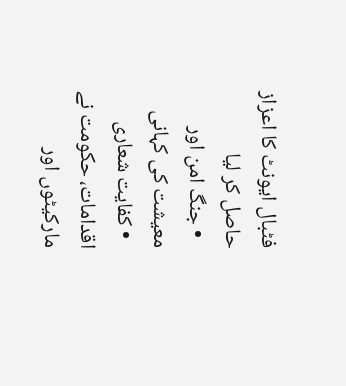فٹبال ایونٹ کا اعزاز حاصل کر لیا
  • جنگ امن اور معیشت کی کہانی
  • کفایت شعاری اقدامات، حکومت نے مارکیٹوں اور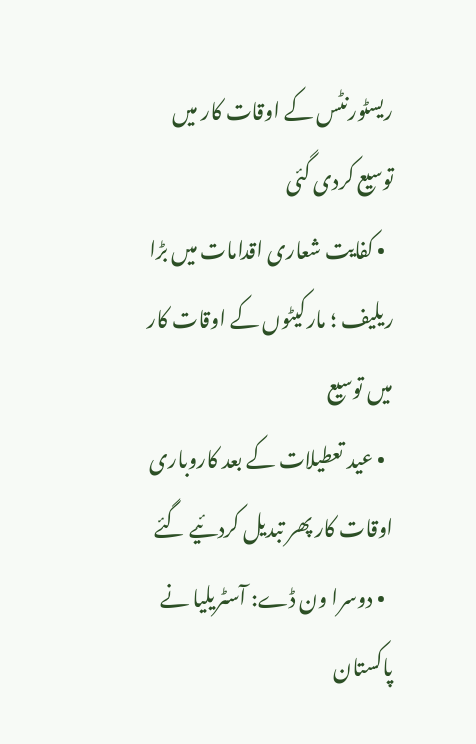ریسٹورنٹس کے اوقات کار میں توسیع کردی گئی
  • کفایت شعاری اقدامات میں بڑا ریلیف ؛ مارکیٹوں کے اوقات کار میں توسیع
  • عید تعطیلات کے بعد کاروباری اوقات کار پھر تبدیل کردئیے گئے
  • دوسرا ون ڈے: آسٹریلیا نے پاکستان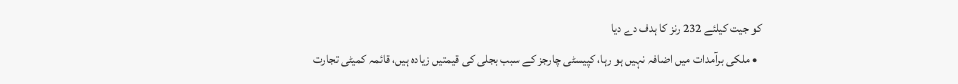کو جیت کیلئے 232 رنز کا ہدف دے دیا
  • ملکی برآمدات میں اضافہ نہیں ہو رہا، کپیسٹی چارجز کے سبب بجلی کی قیمتیں زیادہ ہیں، قائمہ کمیٹی تجارت